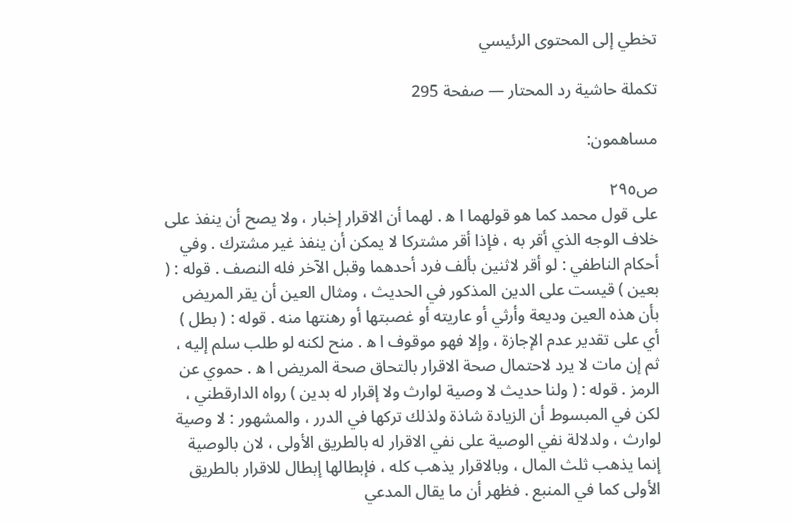تخطي إلى المحتوى الرئيسي

تكملة حاشية رد المحتار — صفحة 295

مساهمون:

ص٢٩٥
على قول محمد كما هو قولهما ا ه‍ . لهما أن الاقرار إخبار ، ولا يصح أن ينفذ على خلاف الوجه الذي أقر به ، فإذا أقر مشتركا لا يمكن أن ينفذ غير مشترك . وفي أحكام الناطفي : لو أقر لاثنين بألف فرد أحدهما وقبل الآخر فله النصف . قوله : ( بعين ) قيست على الدين المذكور في الحديث ، ومثال العين أن يقر المريض بأن هذه العين وديعة وأرثي أو عاريته أو غصبتها أو رهنتها منه . قوله : ( بطل ) أي على تقدير عدم الإجازة ، وإلا فهو موقوف ا ه‍ . منح لكنه لو طلب سلم إليه ، ثم إن مات لا يرد لاحتمال صحة الاقرار بالتحاق صحة المريض ا ه‍ . حموي عن الرمز . قوله : ( ولنا حديث لا وصية لوارث ولا إقرار له بدين ) رواه الدارقطني ، لكن في المبسوط أن الزيادة شاذة ولذلك تركها في الدرر ، والمشهور : لا وصية لوارث ، ولدلالة نفي الوصية على نفي الاقرار له بالطريق الأولى ، لان بالوصية إنما يذهب ثلث المال ، وبالاقرار يذهب كله ، فإبطالها إبطال للاقرار بالطريق الأولى كما في المنبع . فظهر أن ما يقال المدعي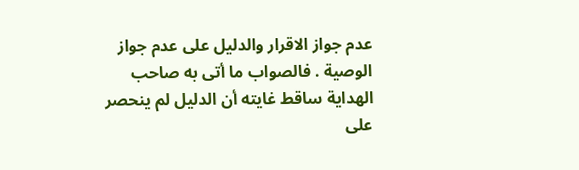عدم جواز الاقرار والدليل على عدم جواز الوصية . فالصواب ما أتى به صاحب الهداية ساقط غايته أن الدليل لم ينحصر على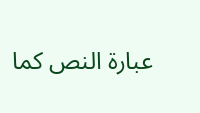عبارة النص كما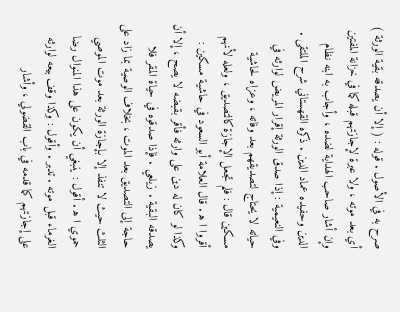صرح به في الأصول . قوله : ( إلا أن يصدقه بقية الورثة ) أي بعد موته ، ولا عبرة لإجازتهم قبله كما في خزانة المفتين وإن أشار صاحب الهداية لضده ، وأجاب به ابنه نظام الدين وحفيده عماد الدين . ذكره القهستاني شرح الملتقى . وفي النعيمية : إذا صدق الورثة إقرار المريض لوارثه في حياته لا يحتاج لتصديقهم بعد وفاته ، وعزاه لحاشية مسكين قال : فلم تجعل الإجازة كالتصديق ، ولعله لأنهم أقروا ا ه‍ . قال العلامة أبو السعود في حاشية مسكين : وكذا لو كان له دين على وارثه فأقر بقبضه لا يصح ، إلا أن يصدقه البقية . زيلعي . فإذا صدقوه في حياة المقر فلا حاجة إلى التصديق بعد الموت ، بخلاف الوصية بما زاد على الثلث حيث لا تنفذ إلا بإجازة الورثة بعد موت الموصي حموي ا ه‍ . أقول : ينبغي أن يكون على هذا المنوال رضا الغرماء قبل موته . تدبر . وأقول : وكذا وقف بيعه لوارثه على إجازتهم كما قدمه في باب القضولي ، وأشار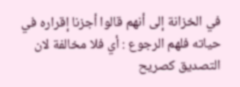في الخزانة إلى أنهم قالوا أجزنا إقراره في حياته فلهم الرجوع : أي فلا مخالفة لان التصديق كصريح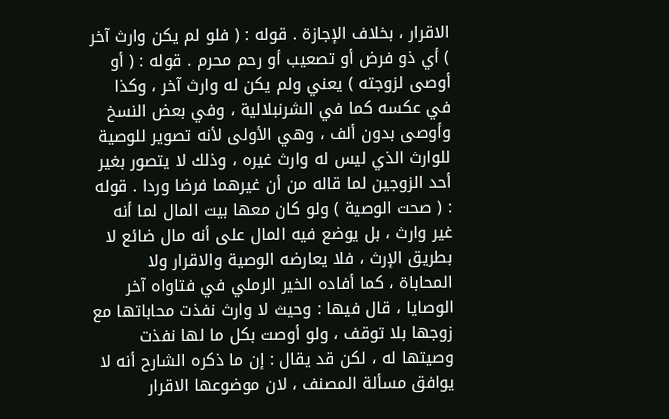الاقرار ، بخلاف الإجازة . قوله : ( فلو لم يكن وارث آخر ) أي ذو فرض أو تصعيب أو رحم محرم . قوله : ( أو أوصى لزوجته ) يعني ولم يكن له وارث آخر ، وكذا في عكسه كما في الشرنبلالية ، وفي بعض النسخ وأوصى بدون ألف ، وهي الأولى لأنه تصوير للوصية للوارث الذي ليس له وارث غيره ، وذلك لا يتصور بغير أحد الزوجين لما قاله من أن غيرهما فرضا وردا . قوله : ( صحت الوصية ) ولو كان معها بيت المال لما أنه غير وارث ، بل يوضع فيه المال على أنه مال ضائع لا بطريق الإرث ، فلا يعارضه الوصية والاقرار ولا المحاباة ، كما أفاده الخير الرملي في فتاواه آخر الوصايا ، قال فيها : وحيث لا وارث نفذت محاباتها مع زوجها بلا توقف ، ولو أوصت بكل ما لها نفذت وصيتها له ، لكن قد يقال : إن ما ذكره الشارح أنه لا يوافق مسألة المصنف ، لان موضوعها الاقرار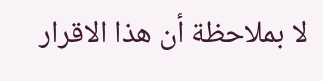لا بملاحظة أن هذا الاقرار